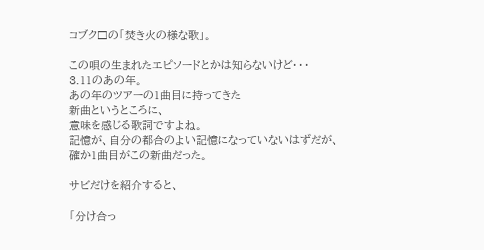コブク□の「焚き火の様な歌」。

この唄の生まれたエピソードとかは知らないけど・・・
3.11のあの年。
あの年のツアーの1曲目に持ってきた
新曲というところに、
意味を感じる歌詞ですよね。
記憶が、自分の都合のよい記憶になっていないはずだが、
確か1曲目がこの新曲だった。

サビだけを紹介すると、

「分け合っ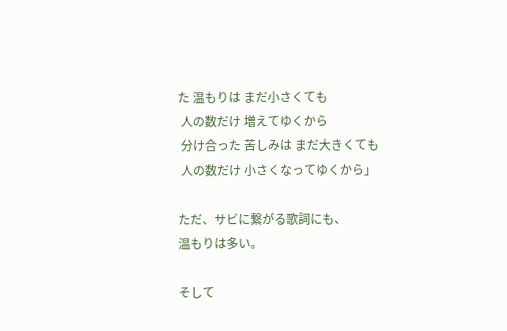た 温もりは まだ小さくても
 人の数だけ 増えてゆくから
 分け合った 苦しみは まだ大きくても
 人の数だけ 小さくなってゆくから」

ただ、サビに繋がる歌詞にも、
温もりは多い。

そして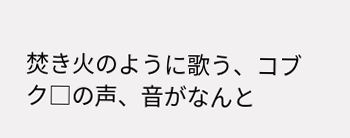焚き火のように歌う、コブク□の声、音がなんと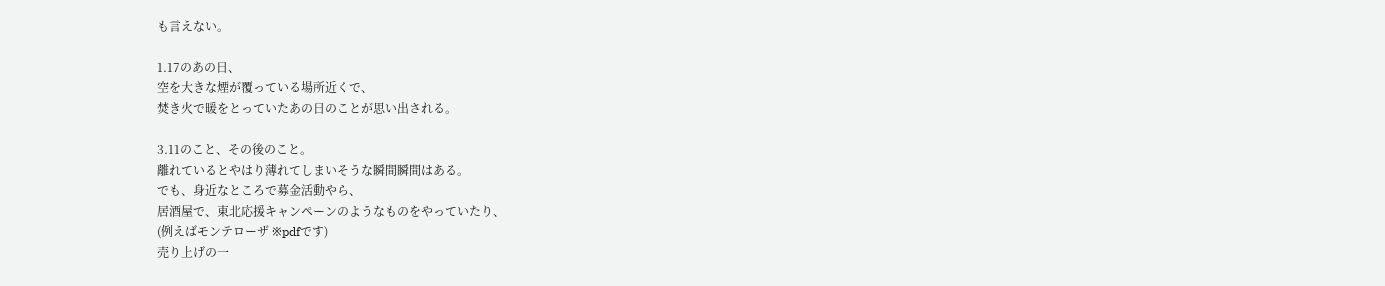も言えない。

1.17のあの日、
空を大きな煙が覆っている場所近くで、
焚き火で暖をとっていたあの日のことが思い出される。

3.11のこと、その後のこと。
離れているとやはり薄れてしまいそうな瞬間瞬間はある。
でも、身近なところで募金活動やら、
居酒屋で、東北応援キャンペーンのようなものをやっていたり、
(例えばモンテローザ ※pdfです)
売り上げの一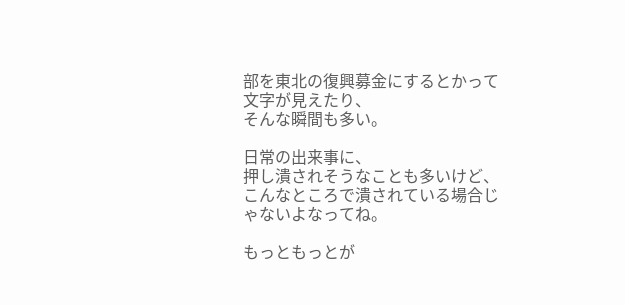部を東北の復興募金にするとかって文字が見えたり、
そんな瞬間も多い。

日常の出来事に、
押し潰されそうなことも多いけど、
こんなところで潰されている場合じゃないよなってね。

もっともっとが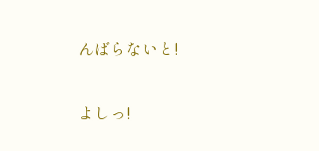んばらないと!

よしっ!